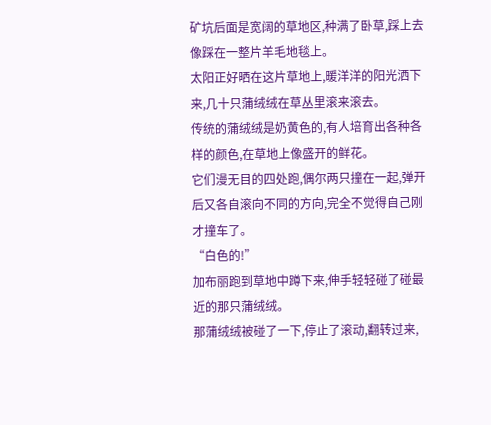矿坑后面是宽阔的草地区,种满了卧草,踩上去像踩在一整片羊毛地毯上。
太阳正好晒在这片草地上,暖洋洋的阳光洒下来,几十只蒲绒绒在草丛里滚来滚去。
传统的蒲绒绒是奶黄色的,有人培育出各种各样的颜色,在草地上像盛开的鲜花。
它们漫无目的四处跑,偶尔两只撞在一起,弹开后又各自滚向不同的方向,完全不觉得自己刚才撞车了。
“白色的!”
加布丽跑到草地中蹲下来,伸手轻轻碰了碰最近的那只蒲绒绒。
那蒲绒绒被碰了一下,停止了滚动,翻转过来,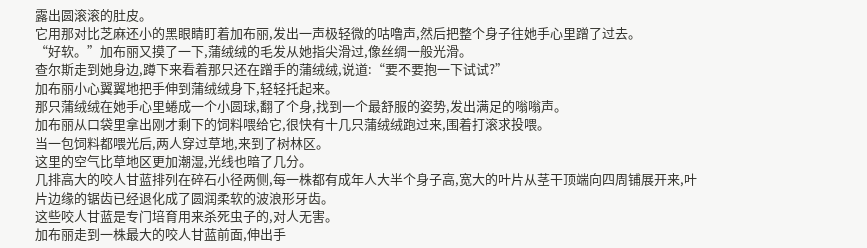露出圆滚滚的肚皮。
它用那对比芝麻还小的黑眼睛盯着加布丽,发出一声极轻微的咕噜声,然后把整个身子往她手心里蹭了过去。
“好软。”加布丽又摸了一下,蒲绒绒的毛发从她指尖滑过,像丝绸一般光滑。
查尔斯走到她身边,蹲下来看着那只还在蹭手的蒲绒绒,说道:“要不要抱一下试试?”
加布丽小心翼翼地把手伸到蒲绒绒身下,轻轻托起来。
那只蒲绒绒在她手心里蜷成一个小圆球,翻了个身,找到一个最舒服的姿势,发出满足的嗡嗡声。
加布丽从口袋里拿出刚才剩下的饲料喂给它,很快有十几只蒲绒绒跑过来,围着打滚求投喂。
当一包饲料都喂光后,两人穿过草地,来到了树林区。
这里的空气比草地区更加潮湿,光线也暗了几分。
几排高大的咬人甘蓝排列在碎石小径两侧,每一株都有成年人大半个身子高,宽大的叶片从茎干顶端向四周铺展开来,叶片边缘的锯齿已经退化成了圆润柔软的波浪形牙齿。
这些咬人甘蓝是专门培育用来杀死虫子的,对人无害。
加布丽走到一株最大的咬人甘蓝前面,伸出手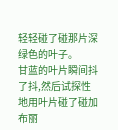轻轻碰了碰那片深绿色的叶子。
甘蓝的叶片瞬间抖了抖,然后试探性地用叶片碰了碰加布丽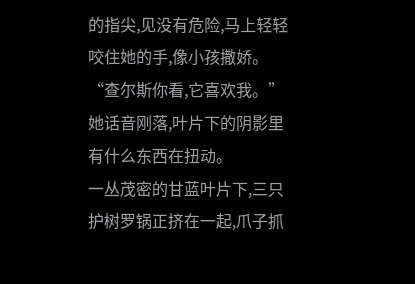的指尖,见没有危险,马上轻轻咬住她的手,像小孩撒娇。
“查尔斯你看,它喜欢我。”
她话音刚落,叶片下的阴影里有什么东西在扭动。
一丛茂密的甘蓝叶片下,三只护树罗锅正挤在一起,爪子抓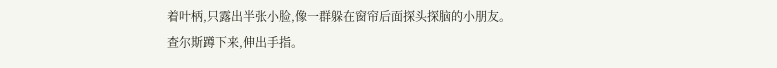着叶柄,只露出半张小脸,像一群躲在窗帘后面探头探脑的小朋友。
查尔斯蹲下来,伸出手指。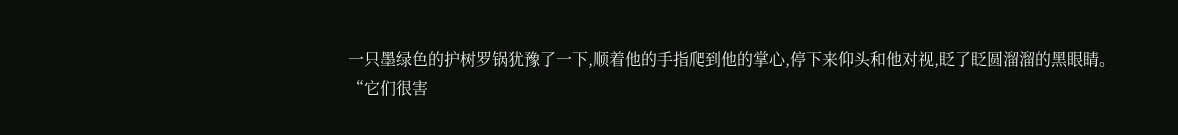一只墨绿色的护树罗锅犹豫了一下,顺着他的手指爬到他的掌心,停下来仰头和他对视,眨了眨圆溜溜的黑眼睛。
“它们很害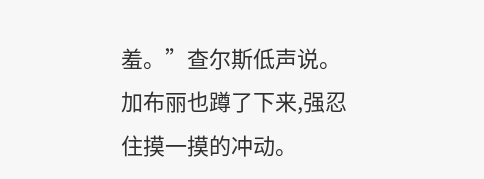羞。”查尔斯低声说。
加布丽也蹲了下来,强忍住摸一摸的冲动。